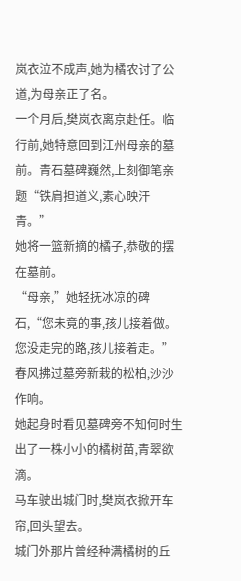岚衣泣不成声,她为橘农讨了公道,为母亲正了名。
一个月后,樊岚衣离京赴任。临行前,她特意回到江州母亲的墓前。青石墓碑巍然,上刻御笔亲题“铁肩担道义,素心映汗青。”
她将一篮新摘的橘子,恭敬的摆在墓前。
“母亲,”她轻抚冰凉的碑石,“您未竟的事,孩儿接着做。您没走完的路,孩儿接着走。”
春风拂过墓旁新栽的松柏,沙沙作响。
她起身时看见墓碑旁不知何时生出了一株小小的橘树苗,青翠欲滴。
马车驶出城门时,樊岚衣掀开车帘,回头望去。
城门外那片曾经种满橘树的丘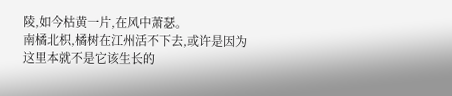陵,如今枯黄一片,在风中萧瑟。
南橘北枳,橘树在江州活不下去,或许是因为这里本就不是它该生长的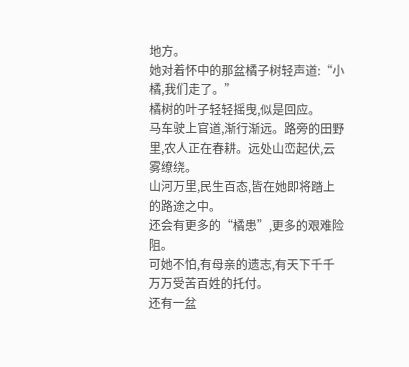地方。
她对着怀中的那盆橘子树轻声道:“小橘,我们走了。”
橘树的叶子轻轻摇曳,似是回应。
马车驶上官道,渐行渐远。路旁的田野里,农人正在春耕。远处山峦起伏,云雾缭绕。
山河万里,民生百态,皆在她即将踏上的路途之中。
还会有更多的“橘患”,更多的艰难险阻。
可她不怕,有母亲的遗志,有天下千千万万受苦百姓的托付。
还有一盆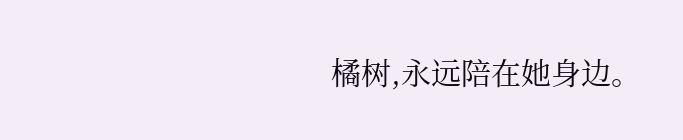橘树,永远陪在她身边。